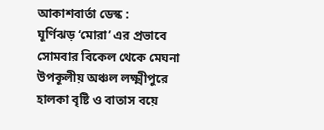আকাশবার্তা ডেস্ক :
ঘূর্ণিঝড় ‘মোরা’ এর প্রভাবে সোমবার বিকেল থেকে মেঘনা উপকূলীয় অঞ্চল লক্ষ্মীপুরে হালকা বৃষ্টি ও বাতাস বয়ে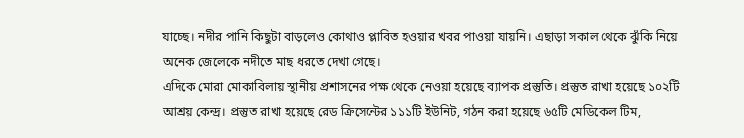যাচ্ছে। নদীর পানি কিছুটা বাড়লেও কোথাও প্লাবিত হওয়ার খবর পাওয়া যায়নি। এছাড়া সকাল থেকে ঝুঁকি নিয়ে অনেক জেলেকে নদীতে মাছ ধরতে দেখা গেছে।
এদিকে মোরা মোকাবিলায় স্থানীয় প্রশাসনের পক্ষ থেকে নেওয়া হয়েছে ব্যাপক প্রস্তুতি। প্রস্তুত রাখা হয়েছে ১০২টি আশ্রয় কেন্দ্র। প্রস্তুত রাখা হয়েছে রেড ক্রিসেন্টের ১১১টি ইউনিট, গঠন করা হয়েছে ৬৫টি মেডিকেল টিম,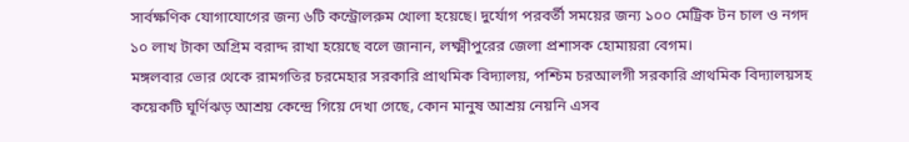সার্বক্ষণিক যোগাযোগের জন্য ৬টি কন্ট্রোলরুম খোলা হয়েছে। দুর্যোগ পরবর্তী সময়ের জন্য ১০০ মেট্রিক টন চাল ও নগদ ১০ লাখ টাকা অগ্রিম বরাদ্দ রাখা হয়েছে বলে জানান, লক্ষ্মীপুরের জেলা প্রশাসক হোমায়রা বেগম।
মঙ্গলবার ভোর থেকে রামগতির চরমেহার সরকারি প্রাথমিক বিদ্যালয়, পশ্চিম চরআলগী সরকারি প্রাথমিক বিদ্যালয়সহ কয়েকটি ঘূর্ণিঝড় আশ্রয় কেন্দ্রে গিয়ে দেখা গেছে, কোন মানুষ আশ্রয় নেয়নি এসব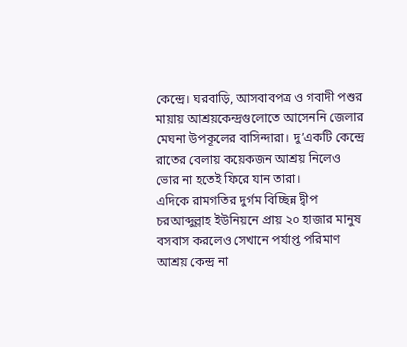কেন্দ্রে। ঘরবাড়ি, আসবাবপত্র ও গবাদী পশুর মায়ায় আশ্রয়কেন্দ্রগুলোতে আসেননি জেলার মেঘনা উপকূলের বাসিন্দারা। দু’একটি কেন্দ্রে রাতের বেলায় কয়েকজন আশ্রয় নিলেও ভোর না হতেই ফিরে যান তারা।
এদিকে রামগতির দুর্গম বিচ্ছিন্ন দ্বীপ চরআব্দুল্লাহ ইউনিয়নে প্রায় ২০ হাজার মানুষ বসবাস করলেও সেখানে পর্যাপ্ত পরিমাণ আশ্রয় কেন্দ্র না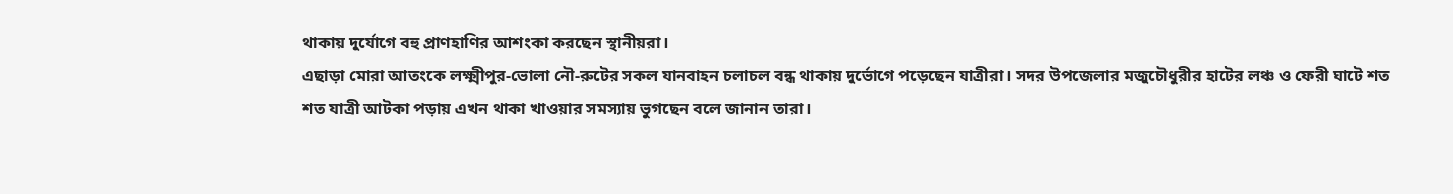থাকায় দুর্যোগে বহু প্রাণহাণির আশংকা করছেন স্থানীয়রা।
এছাড়া মোরা আতংকে লক্ষ্মীপুর-ভোলা নৌ-রুটের সকল যানবাহন চলাচল বন্ধ থাকায় দুর্ভোগে পড়েছেন যাত্রীরা। সদর উপজেলার মজুচৌধুরীর হাটের লঞ্চ ও ফেরী ঘাটে শত শত যাত্রী আটকা পড়ায় এখন থাকা খাওয়ার সমস্যায় ভুগছেন বলে জানান তারা।